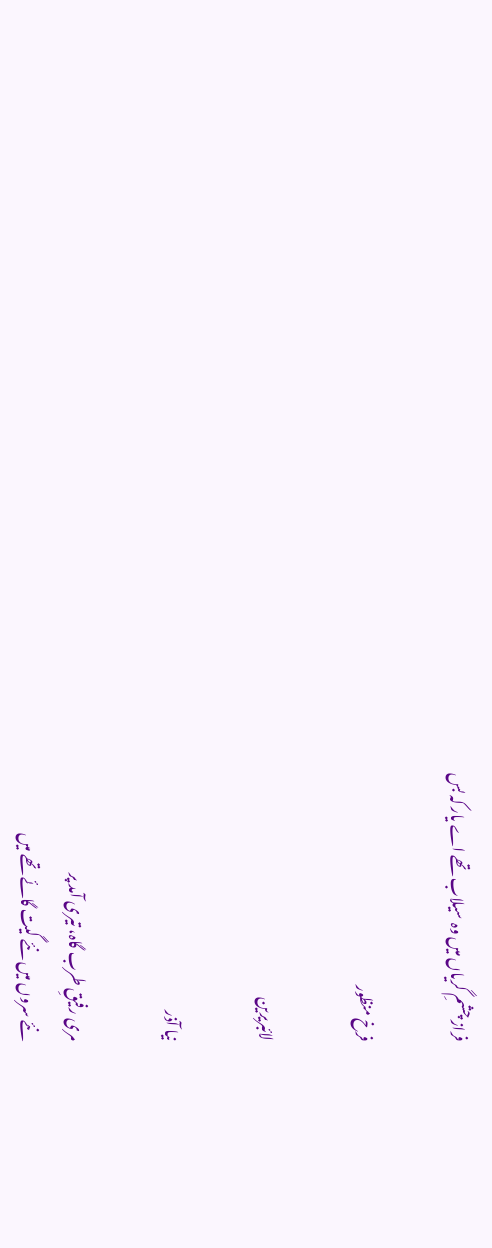فراز چشمِ گریاں میں وہ سیلاب تھے اے یار کہ بس

فرخ منظور

لائبریرین

نیا آذر

مری رفیقِ طرب گاہ، تیری آمد پر
نئے سروں میں نئے گیت گائے تھے میں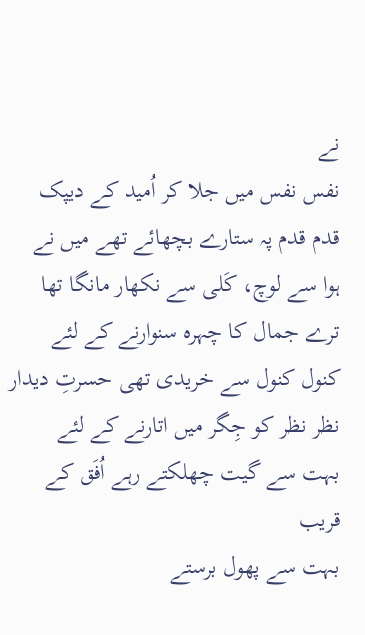نے
نفس نفس میں جلا کر اُمید کے دیپک
قدم قدم پہ ستارے بچھائے تھے میں نے
ہوا سے لوچ، کَلی سے نکھار مانگا تھا
ترے جمال کا چہرہ سنوارنے کے لئے
کنول کنول سے خریدی تھی حسرتِ دیدار
نظر نظر کو جِگر میں اتارنے کے لئے
بہت سے گیت چھلکتے رہے اُفَق کے قریب
بہت سے پھول برستے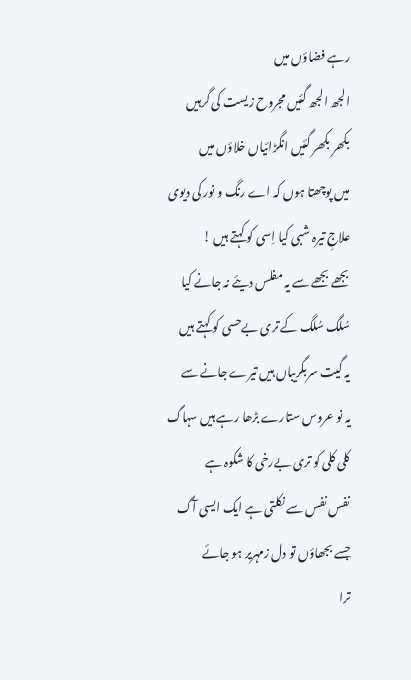رہے فضاؤں میں
الجھ الجھ گئیں مجروح زیست کی گرہیں
بکھر بکھر گئیں انگڑائیاں خلاؤں میں
میں پوچھتا ہوں کہ اے رنگ و نور کی دیوی
علاجِ تیرہ شبی کیا اِسی کو کہتے ہیں !
بجھے بجھے سے یہ مفلس دیئے نہ جانے کیا
سُلگ سُلگ کے تری بےحسی کو کہتے ہیں
یہ گیت سربگریباں ہیں تیرے جانے سے
یہ نو عروس ستارے بڑھا رہے ہیں سہاگ
کلی کلی کو تری بےرخی کا شکوہ ہے
نفس نفس سے نکلتی ہے ایک ایسی آگ
جسے بجھاؤں تو دل زمہریر ہو جائے
ترا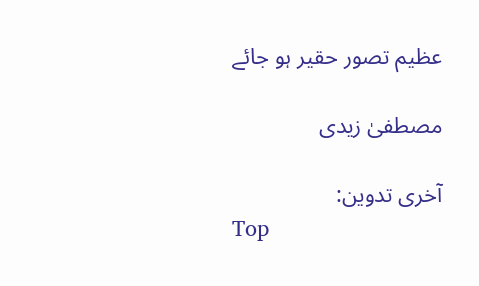عظیم تصور حقیر ہو جائے

مصطفیٰ زیدی

آخری تدوین:
Top